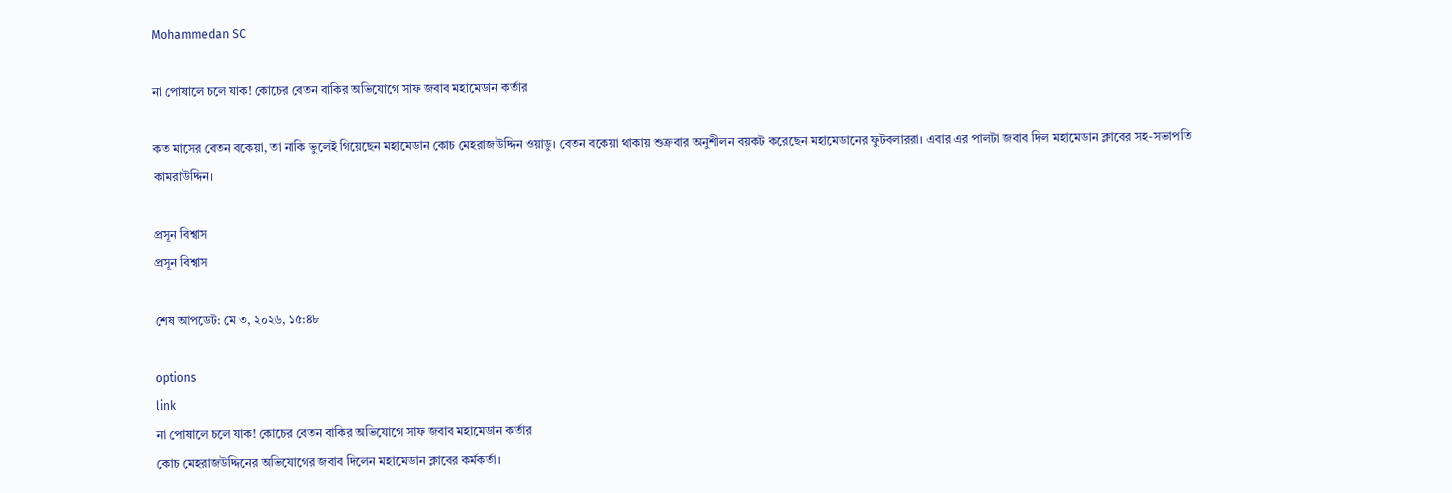Mohammedan SC

না পোষালে চলে যাক! কোচের বেতন বাকির অভিযোগে সাফ জবাব মহামেডান কর্তার

কত মাসের বেতন বকেয়া, তা নাকি ভুলেই গিয়েছেন মহামেডান কোচ মেহরাজউদ্দিন ওয়াডু। বেতন বকেয়া থাকায় শুক্রবার অনুশীলন বয়কট করেছেন মহামেডানের ফুটবলাররা। এবার এর পালটা জবাব দিল মহামেডান ক্লাবের সহ-সভাপতি কামরাউদ্দিন।

প্রসূন বিশ্বাস
প্রসূন বিশ্বাস

শেষ আপডেট: মে ৩, ২০২৬, ১৫:৪৮

options
link
না পোষালে চলে যাক! কোচের বেতন বাকির অভিযোগে সাফ জবাব মহামেডান কর্তার
কোচ মেহরাজউদ্দিনের অভিযোগের জবাব দিলেন মহামেডান ক্লাবের কর্মকর্তা।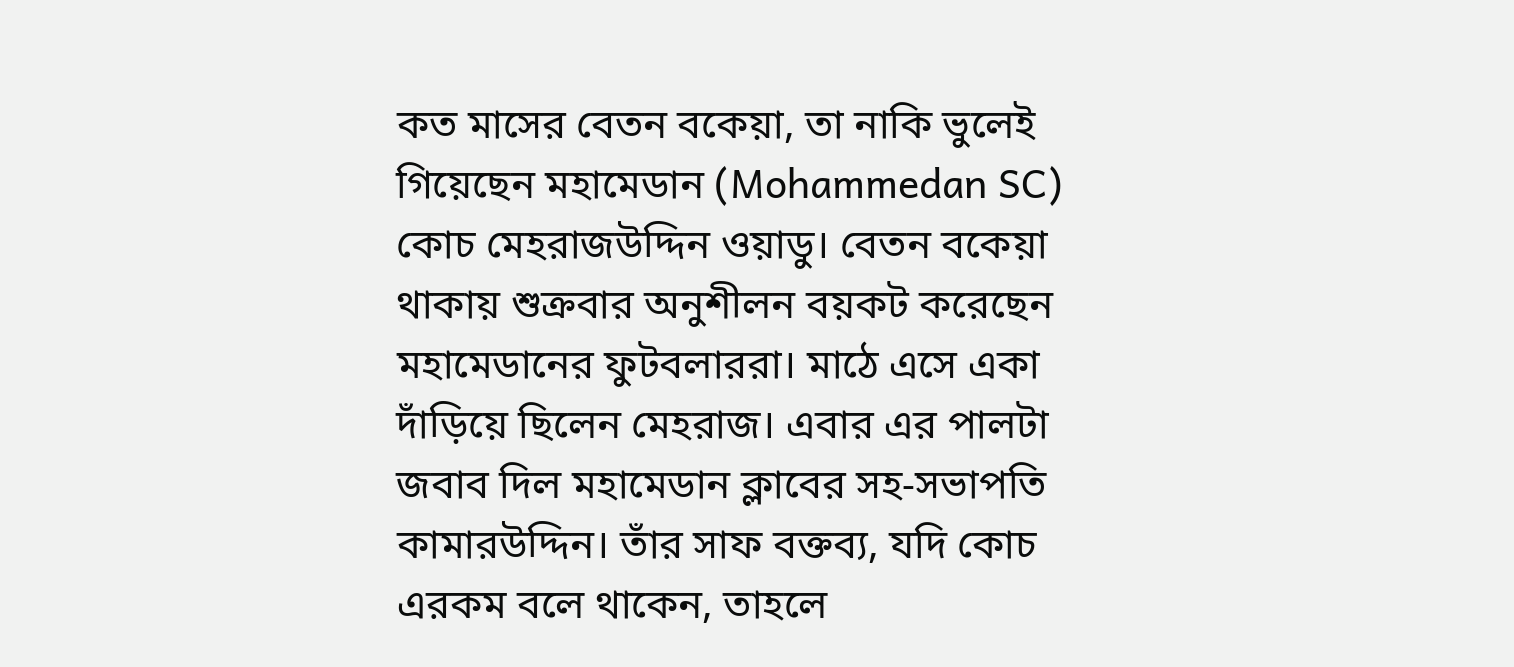কত মাসের বেতন বকেয়া, তা নাকি ভুলেই গিয়েছেন মহামেডান (Mohammedan SC) কোচ মেহরাজউদ্দিন ওয়াডু। বেতন বকেয়া থাকায় শুক্রবার অনুশীলন বয়কট করেছেন মহামেডানের ফুটবলাররা। মাঠে এসে একা দাঁড়িয়ে ছিলেন মেহরাজ। এবার এর পালটা জবাব দিল মহামেডান ক্লাবের সহ-সভাপতি কামারউদ্দিন। তাঁর সাফ বক্তব্য, যদি কোচ এরকম বলে থাকেন, তাহলে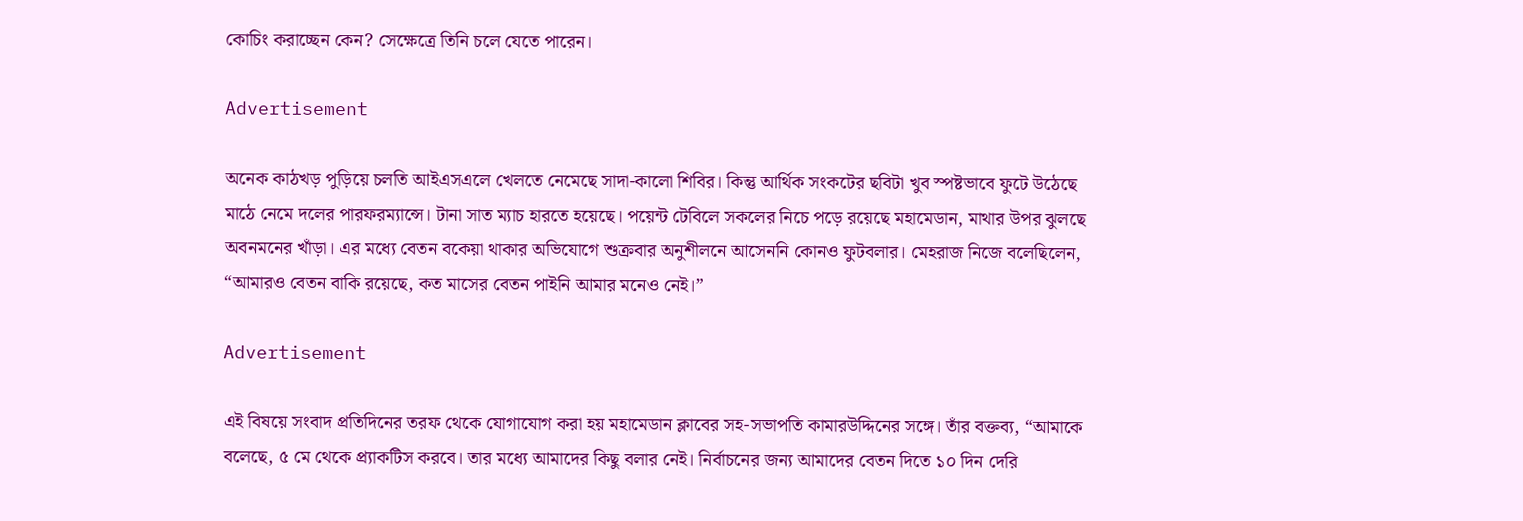কোচিং করাচ্ছেন কেন? সেক্ষেত্রে তিনি চলে যেতে পারেন।

Advertisement

অনেক কাঠখড় পুড়িয়ে চলতি আইএসএলে খেলতে নেমেছে সাদা-কালো শিবির। কিন্তু আর্থিক সংকটের ছবিটা খুব স্পষ্টভাবে ফুটে উঠেছে মাঠে নেমে দলের পারফরম্যান্সে। টানা সাত ম্যাচ হারতে হয়েছে। পয়েন্ট টেবিলে সকলের নিচে পড়ে রয়েছে মহামেডান, মাথার উপর ঝুলছে অবনমনের খাঁড়া। এর মধ্যে বেতন বকেয়া থাকার অভিযোগে শুক্রবার অনুশীলনে আসেননি কোনও ফুটবলার। মেহরাজ নিজে বলেছিলেন, “আমারও বেতন বাকি রয়েছে, কত মাসের বেতন পাইনি আমার মনেও নেই।”

Advertisement

এই বিষয়ে সংবাদ প্রতিদিনের তরফ থেকে যোগাযোগ করা হয় মহামেডান ক্লাবের সহ-সভাপতি কামারউদ্দিনের সঙ্গে। তাঁর বক্তব্য, “আমাকে বলেছে, ৫ মে থেকে প্র্যাকটিস করবে। তার মধ্যে আমাদের কিছু বলার নেই। নির্বাচনের জন্য আমাদের বেতন দিতে ১০ দিন দেরি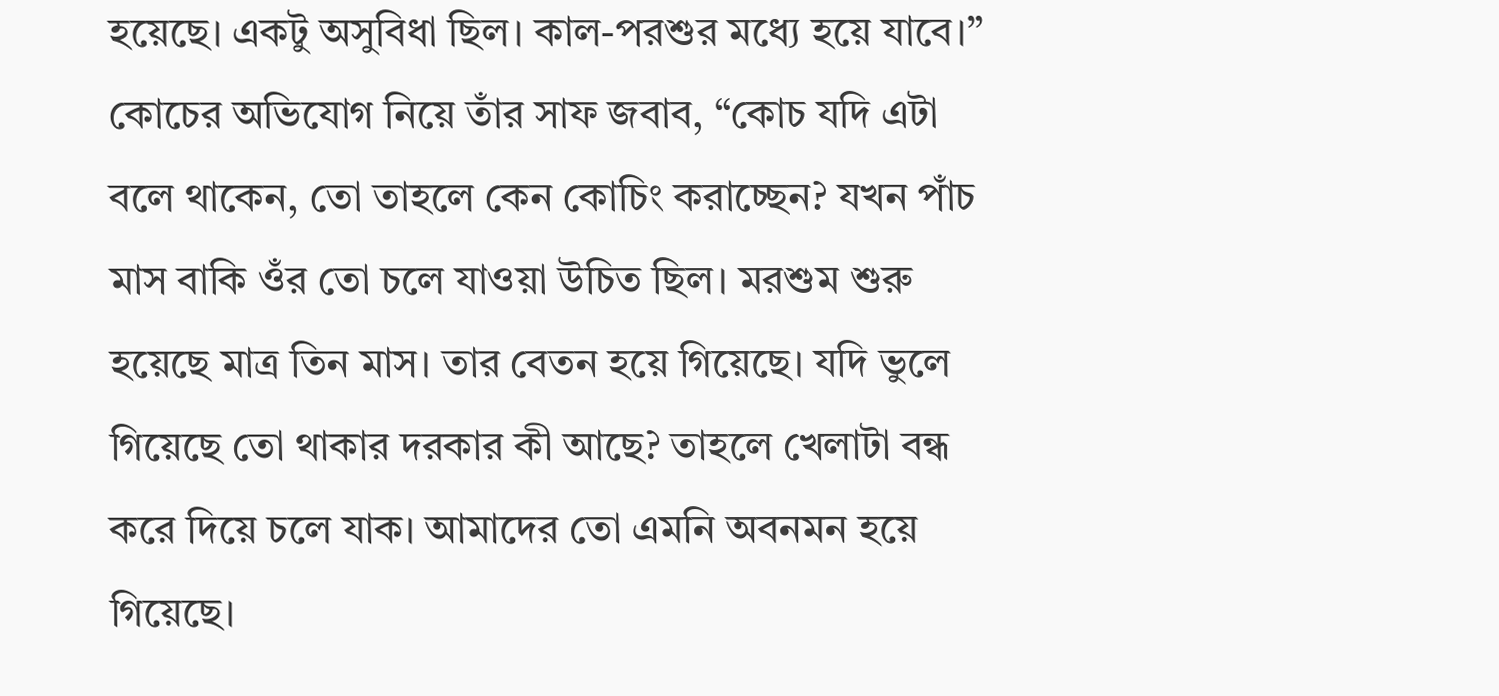হয়েছে। একটু অসুবিধা ছিল। কাল-পরশুর মধ্যে হয়ে যাবে।” কোচের অভিযোগ নিয়ে তাঁর সাফ জবাব, “কোচ যদি এটা বলে থাকেন, তো তাহলে কেন কোচিং করাচ্ছেন? যখন পাঁচ মাস বাকি ওঁর তো চলে যাওয়া উচিত ছিল। মরশুম শুরু হয়েছে মাত্র তিন মাস। তার বেতন হয়ে গিয়েছে। যদি ভুলে গিয়েছে তো থাকার দরকার কী আছে? তাহলে খেলাটা বন্ধ করে দিয়ে চলে যাক। আমাদের তো এমনি অবনমন হয়ে গিয়েছে।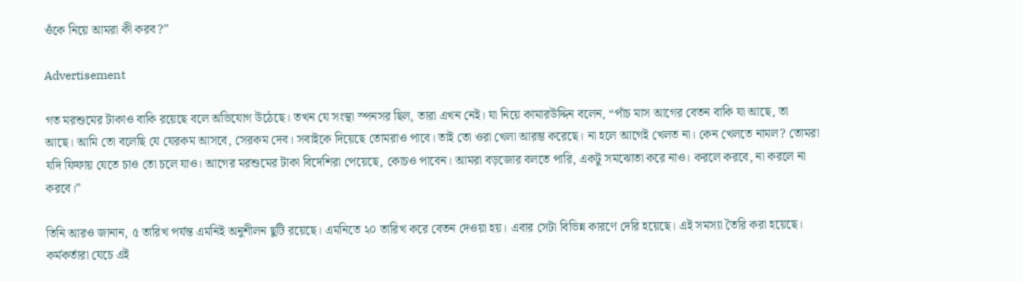ওঁকে নিয়ে আমরা কী করব?”

Advertisement

গত মরশুমের টাকাও বাকি রয়েছে বলে অভিযোগ উঠেছে। তখন যে সংস্থা স্পনসর ছিল, তারা এখন নেই। যা নিয়ে কামারউদ্দিন বলেন, “পাঁচ মাস আগের বেতন বাকি যা আছে, তা আছে। আমি তো বলেছি যে যেরকম আসবে, সেরকম দেব। সবাইকে দিয়েছে তোমরাও পাবে। তাই তো ওরা খেলা আরম্ভ করেছে। না হলে আগেই খেলত না। কেন খেলতে নামল? তোমরা যদি ফিফায় যেতে চাও তো চলে যাও। আগের মরশুমের টাকা বিদেশিরা পেয়েছে, কোচও পাবেন। আমরা বড়জোর বলতে পারি, একটু সমঝোতা করে নাও। করলে করবে, না করলে না করবে।”

তিনি আরও জানান, ৫ তারিখ পর্যন্ত এমনিই অনুশীলন ছুটি রয়েছে। এমনিতে ২০ তারিখ করে বেতন দেওয়া হয়। এবার সেটা বিভিন্ন কারণে দেরি হয়েছে। এই সমস্যা তৈরি করা হয়েছে। কর্মকর্তারা যেচে এই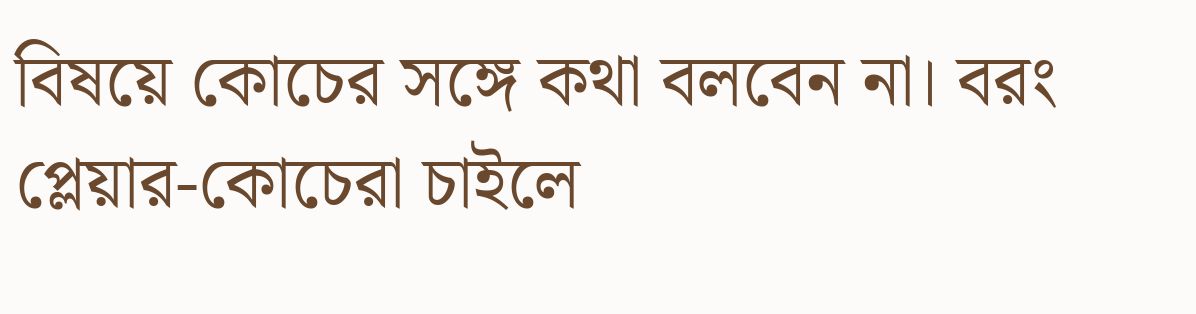বিষয়ে কোচের সঙ্গে কথা বলবেন না। বরং প্লেয়ার-কোচেরা চাইলে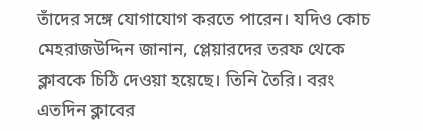তাঁদের সঙ্গে যোগাযোগ করতে পারেন। যদিও কোচ মেহরাজউদ্দিন জানান, প্লেয়ারদের তরফ থেকে ক্লাবকে চিঠি দেওয়া হয়েছে। তিনি তৈরি। বরং এতদিন ক্লাবের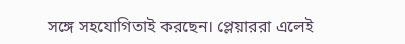সঙ্গে সহযোগিতাই করছেন। প্লেয়াররা এলেই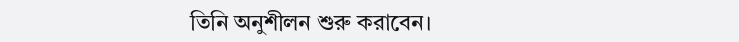তিনি অনুশীলন শুরু করাবেন।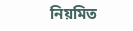নিয়মিত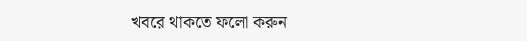খবরে থাকতে ফলো করুন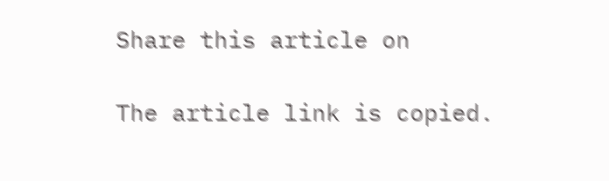Share this article on

The article link is copied.